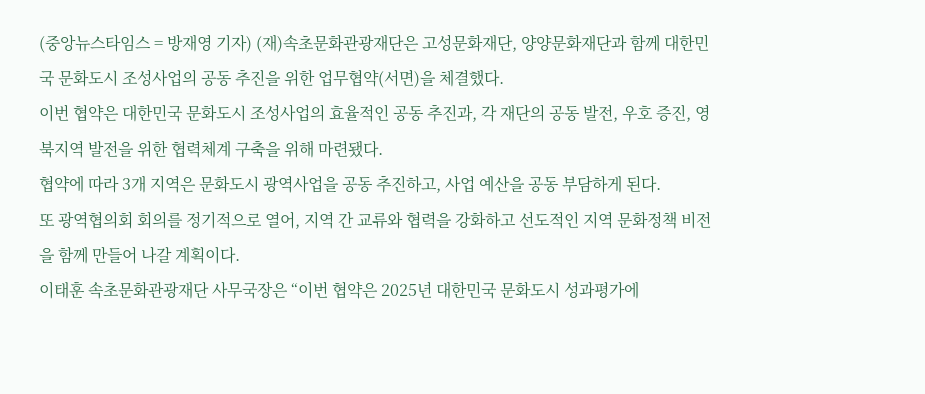(중앙뉴스타임스 = 방재영 기자) (재)속초문화관광재단은 고성문화재단, 양양문화재단과 함께 대한민국 문화도시 조성사업의 공동 추진을 위한 업무협약(서면)을 체결했다.
이번 협약은 대한민국 문화도시 조성사업의 효율적인 공동 추진과, 각 재단의 공동 발전, 우호 증진, 영북지역 발전을 위한 협력체계 구축을 위해 마련됐다.
협약에 따라 3개 지역은 문화도시 광역사업을 공동 추진하고, 사업 예산을 공동 부담하게 된다.
또 광역협의회 회의를 정기적으로 열어, 지역 간 교류와 협력을 강화하고 선도적인 지역 문화정책 비전을 함께 만들어 나갈 계획이다.
이태훈 속초문화관광재단 사무국장은 “이번 협약은 2025년 대한민국 문화도시 성과평가에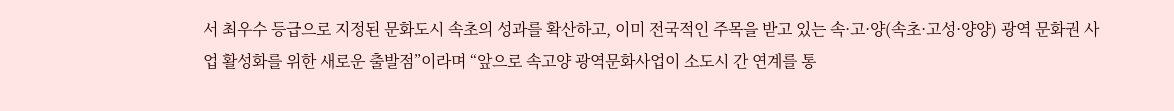서 최우수 등급으로 지정된 문화도시 속초의 성과를 확산하고, 이미 전국적인 주목을 받고 있는 속·고·양(속초·고성·양양) 광역 문화권 사업 활성화를 위한 새로운 출발점”이라며 “앞으로 속고양 광역문화사업이 소도시 간 연계를 통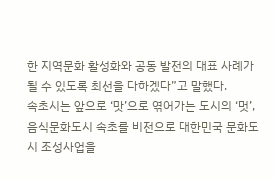한 지역문화 활성화와 공동 발전의 대표 사례가 될 수 있도록 최선을 다하겠다”고 말했다.
속초시는 앞으로 ‘맛’으로 엮어가는 도시의 ‘멋’, 음식문화도시 속초를 비전으로 대한민국 문화도시 조성사업을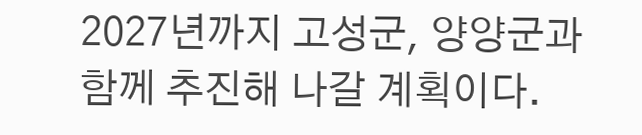2027년까지 고성군, 양양군과 함께 추진해 나갈 계획이다.